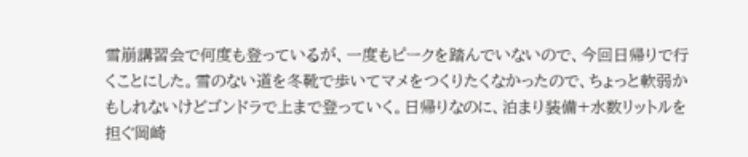雪崩講習会で何度も登っているが、一度もピークを踏んでいないので、今回日帰りで行くことにした。雪のない道を冬靴で歩いてマメをつくりたくなかったので、ちょっと軟弱かもしれないけどゴンドラで上まで登っていく。日帰りなのに、泊まり装備+水数リットルを担ぐ岡崎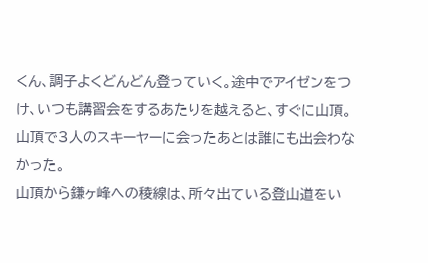くん、調子よくどんどん登っていく。途中でアイゼンをつけ、いつも講習会をするあたりを越えると、すぐに山頂。山頂で3人のスキーヤーに会ったあとは誰にも出会わなかった。
山頂から鎌ヶ峰への稜線は、所々出ている登山道をい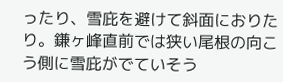ったり、雪庇を避けて斜面におりたり。鎌ヶ峰直前では狭い尾根の向こう側に雪庇がでていそう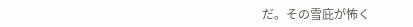だ。その雪庇が怖く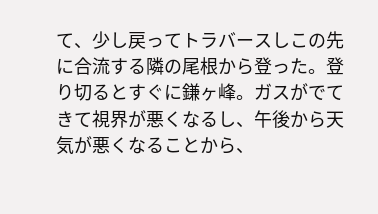て、少し戻ってトラバースしこの先に合流する隣の尾根から登った。登り切るとすぐに鎌ヶ峰。ガスがでてきて視界が悪くなるし、午後から天気が悪くなることから、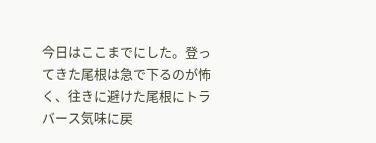今日はここまでにした。登ってきた尾根は急で下るのが怖く、往きに避けた尾根にトラバース気味に戻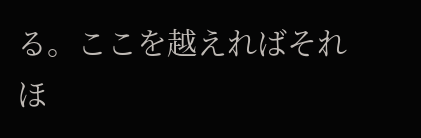る。ここを越えればそれほ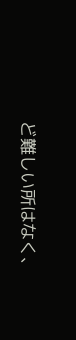ど難しい所はなく、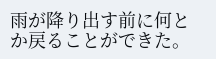雨が降り出す前に何とか戻ることができた。